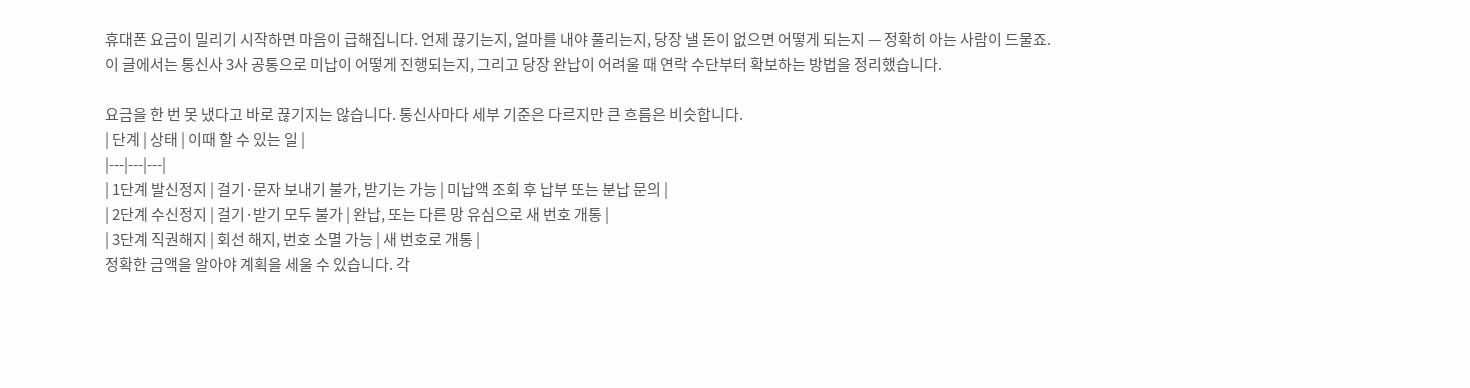휴대폰 요금이 밀리기 시작하면 마음이 급해집니다. 언제 끊기는지, 얼마를 내야 풀리는지, 당장 낼 돈이 없으면 어떻게 되는지 — 정확히 아는 사람이 드물죠.
이 글에서는 통신사 3사 공통으로 미납이 어떻게 진행되는지, 그리고 당장 완납이 어려울 때 연락 수단부터 확보하는 방법을 정리했습니다.

요금을 한 번 못 냈다고 바로 끊기지는 않습니다. 통신사마다 세부 기준은 다르지만 큰 흐름은 비슷합니다.
| 단계 | 상태 | 이때 할 수 있는 일 |
|---|---|---|
| 1단계 발신정지 | 걸기·문자 보내기 불가, 받기는 가능 | 미납액 조회 후 납부 또는 분납 문의 |
| 2단계 수신정지 | 걸기·받기 모두 불가 | 완납, 또는 다른 망 유심으로 새 번호 개통 |
| 3단계 직권해지 | 회선 해지, 번호 소멸 가능 | 새 번호로 개통 |
정확한 금액을 알아야 계획을 세울 수 있습니다. 각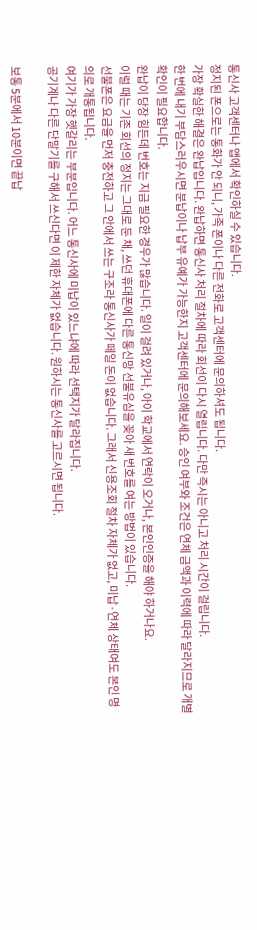통신사 고객센터나 앱에서 확인하실 수 있습니다.
정지된 폰으로는 통화가 안 되니, 가족 폰이나 다른 전화로 고객센터에 문의하셔도 됩니다.
가장 확실한 해결은 완납입니다. 완납하면 통신사 처리 절차에 따라 회선이 다시 열립니다. 다만 즉시는 아니고 처리 시간이 걸립니다.
한 번에 내기 부담스러우시면 분납이나 납부 유예가 가능한지 고객센터에 문의해보세요. 승인 여부와 조건은 연체 금액과 이력에 따라 달라지므로 개별 확인이 필요합니다.
완납이 당장 힘든데 번호는 지금 필요한 경우가 많습니다. 일이 걸려 있거나, 아이 학교에서 연락이 오거나, 본인인증을 해야 하거나요.
이럴 때는 기존 회선의 정지는 그대로 둔 채, 쓰던 휴대폰에 다른 통신망 선불유심을 꽂아 새 번호를 여는 방법이 있습니다.
선불폰은 요금을 먼저 충전하고 그 안에서 쓰는 구조라 통신사가 떼일 돈이 없습니다. 그래서 신용조회 절차 자체가 없고, 미납·연체 상태여도 본인 명의로 개통됩니다.
여기가 가장 헷갈리는 부분입니다. 어느 통신사에 미납이 있느냐에 따라 선택지가 달라집니다.
공기계나 다른 단말기를 구해서 쓰신다면 이 제한 자체가 없습니다. 원하시는 통신사를 고르시면 됩니다.

보통 5분에서 10분이면 끝납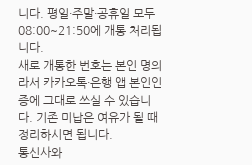니다. 평일·주말·공휴일 모두 08:00~21:50에 개통 처리됩니다.
새로 개통한 번호는 본인 명의라서 카카오톡·은행 앱 본인인증에 그대로 쓰실 수 있습니다. 기존 미납은 여유가 될 때 정리하시면 됩니다.
통신사와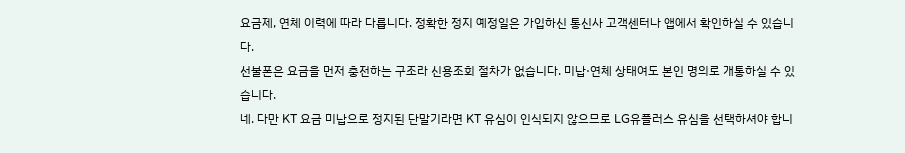요금제, 연체 이력에 따라 다릅니다. 정확한 정지 예정일은 가입하신 통신사 고객센터나 앱에서 확인하실 수 있습니다.
선불폰은 요금을 먼저 충전하는 구조라 신용조회 절차가 없습니다. 미납·연체 상태여도 본인 명의로 개통하실 수 있습니다.
네. 다만 KT 요금 미납으로 정지된 단말기라면 KT 유심이 인식되지 않으므로 LG유플러스 유심을 선택하셔야 합니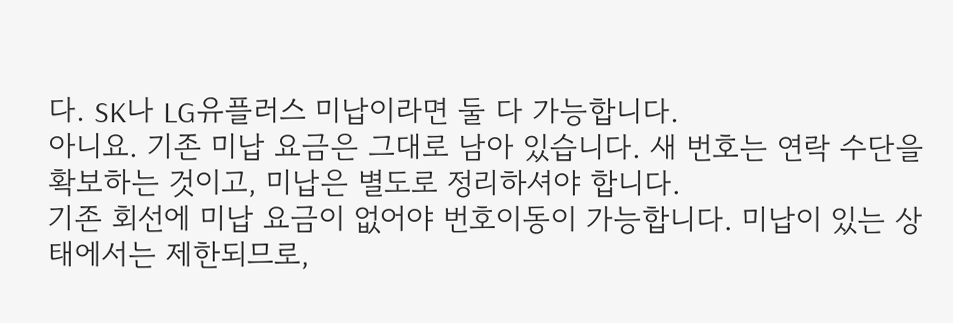다. SK나 LG유플러스 미납이라면 둘 다 가능합니다.
아니요. 기존 미납 요금은 그대로 남아 있습니다. 새 번호는 연락 수단을 확보하는 것이고, 미납은 별도로 정리하셔야 합니다.
기존 회선에 미납 요금이 없어야 번호이동이 가능합니다. 미납이 있는 상태에서는 제한되므로,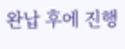완납 후에 진행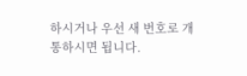하시거나 우선 새 번호로 개통하시면 됩니다.